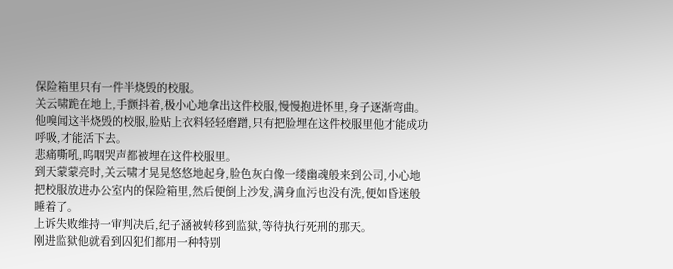保险箱里只有一件半烧毁的校服。
关云啸跪在地上,手颤抖着,极小心地拿出这件校服,慢慢抱进怀里,身子逐渐弯曲。
他嗅闻这半烧毁的校服,脸贴上衣料轻轻磨蹭,只有把脸埋在这件校服里他才能成功呼吸,才能活下去。
悲痛嘶吼,呜咽哭声都被埋在这件校服里。
到天蒙蒙亮时,关云啸才晃晃悠悠地起身,脸色灰白像一缕幽魂般来到公司,小心地把校服放进办公室内的保险箱里,然后便倒上沙发,满身血污也没有洗,便如昏迷般睡着了。
上诉失败维持一审判决后,纪子涵被转移到监狱,等待执行死刑的那天。
刚进监狱他就看到囚犯们都用一种特别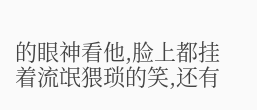的眼神看他,脸上都挂着流氓猥琐的笑,还有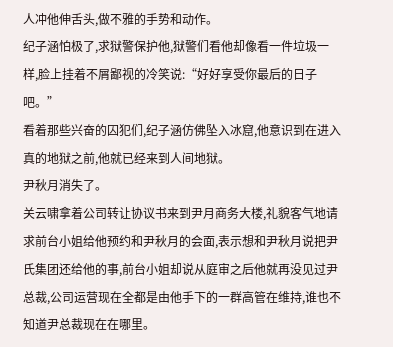人冲他伸舌头,做不雅的手势和动作。
纪子涵怕极了,求狱警保护他,狱警们看他却像看一件垃圾一样,脸上挂着不屑鄙视的冷笑说:“好好享受你最后的日子吧。”
看着那些兴奋的囚犯们,纪子涵仿佛坠入冰窟,他意识到在进入真的地狱之前,他就已经来到人间地狱。
尹秋月消失了。
关云啸拿着公司转让协议书来到尹月商务大楼,礼貌客气地请求前台小姐给他预约和尹秋月的会面,表示想和尹秋月说把尹氏集团还给他的事,前台小姐却说从庭审之后他就再没见过尹总裁,公司运营现在全都是由他手下的一群高管在维持,谁也不知道尹总裁现在在哪里。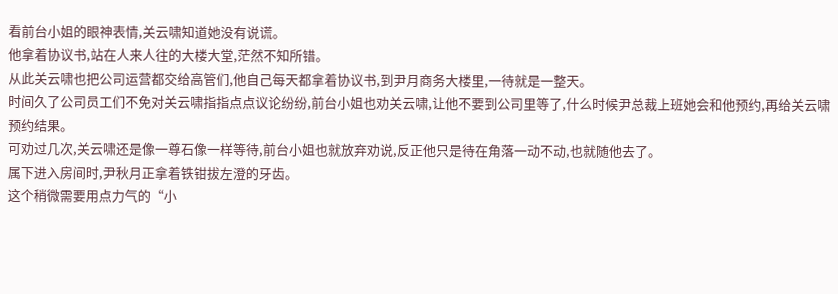看前台小姐的眼神表情,关云啸知道她没有说谎。
他拿着协议书,站在人来人往的大楼大堂,茫然不知所错。
从此关云啸也把公司运营都交给高管们,他自己每天都拿着协议书,到尹月商务大楼里,一待就是一整天。
时间久了公司员工们不免对关云啸指指点点议论纷纷,前台小姐也劝关云啸,让他不要到公司里等了,什么时候尹总裁上班她会和他预约,再给关云啸预约结果。
可劝过几次,关云啸还是像一尊石像一样等待,前台小姐也就放弃劝说,反正他只是待在角落一动不动,也就随他去了。
属下进入房间时,尹秋月正拿着铁钳拔左澄的牙齿。
这个稍微需要用点力气的“小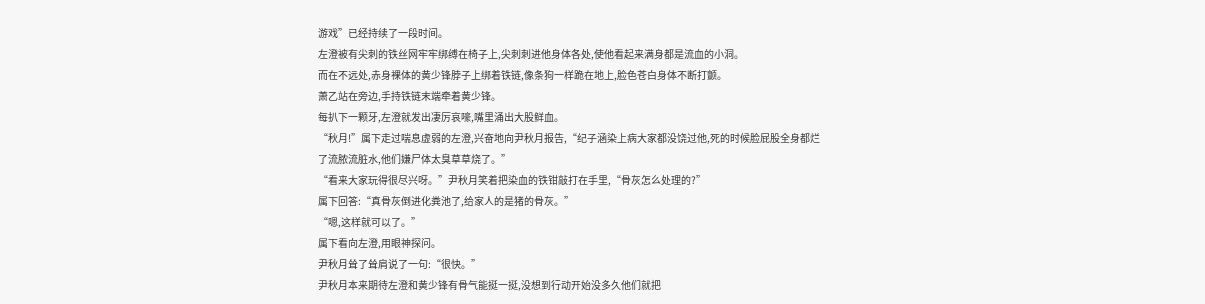游戏”已经持续了一段时间。
左澄被有尖刺的铁丝网牢牢绑缚在椅子上,尖刺刺进他身体各处,使他看起来满身都是流血的小洞。
而在不远处,赤身裸体的黄少锋脖子上绑着铁链,像条狗一样跪在地上,脸色苍白身体不断打颤。
萧乙站在旁边,手持铁链末端牵着黄少锋。
每扒下一颗牙,左澄就发出凄厉哀嚎,嘴里涌出大股鲜血。
“秋月!”属下走过喘息虚弱的左澄,兴奋地向尹秋月报告,“纪子涵染上病大家都没饶过他,死的时候脸屁股全身都烂了流脓流脏水,他们嫌尸体太臭草草烧了。”
“看来大家玩得很尽兴呀。”尹秋月笑着把染血的铁钳敲打在手里,“骨灰怎么处理的?”
属下回答:“真骨灰倒进化粪池了,给家人的是猪的骨灰。”
“嗯,这样就可以了。”
属下看向左澄,用眼神探问。
尹秋月耸了耸肩说了一句:“很快。”
尹秋月本来期待左澄和黄少锋有骨气能挺一挺,没想到行动开始没多久他们就把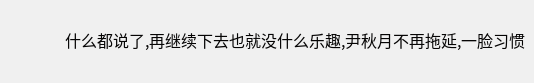什么都说了,再继续下去也就没什么乐趣,尹秋月不再拖延,一脸习惯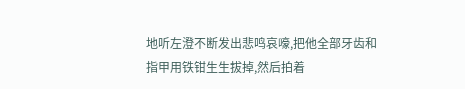地听左澄不断发出悲鸣哀嚎,把他全部牙齿和指甲用铁钳生生拔掉,然后拍着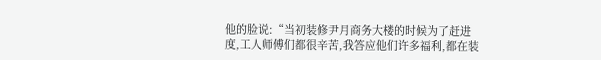他的脸说:“当初装修尹月商务大楼的时候为了赶进度,工人师傅们都很辛苦,我答应他们许多福利,都在装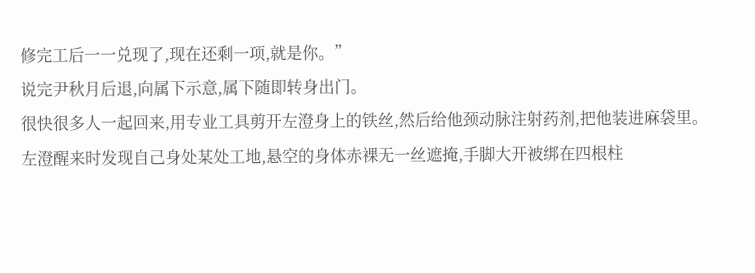修完工后一一兑现了,现在还剩一项,就是你。”
说完尹秋月后退,向属下示意,属下随即转身出门。
很快很多人一起回来,用专业工具剪开左澄身上的铁丝,然后给他颈动脉注射药剂,把他装进麻袋里。
左澄醒来时发现自己身处某处工地,悬空的身体赤裸无一丝遮掩,手脚大开被绑在四根柱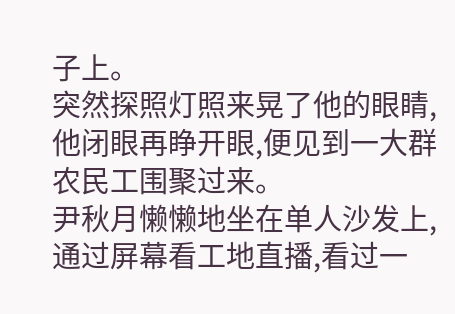子上。
突然探照灯照来晃了他的眼睛,他闭眼再睁开眼,便见到一大群农民工围聚过来。
尹秋月懒懒地坐在单人沙发上,通过屏幕看工地直播,看过一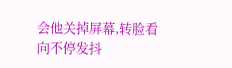会他关掉屏幕,转脸看向不停发抖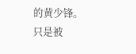的黄少锋。
只是被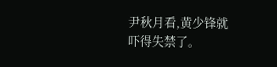尹秋月看,黄少锋就吓得失禁了。